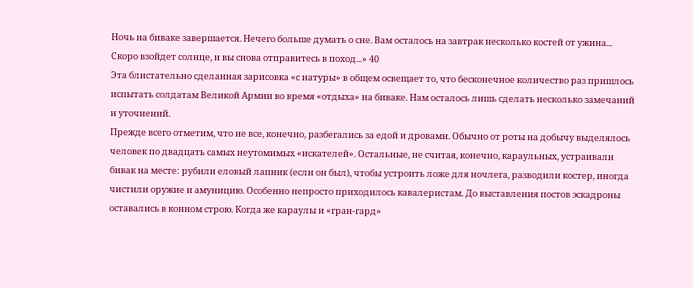Ночь на биваке завершается. Нечего больше думать о сне. Вам осталось на завтрак несколько костей от ужина... Скоро взойдет солнце, и вы снова отправитесь в поход...» 40
Эта блистательно сделанная зарисовка «с натуры» в общем освещает то, что бесконечное количество раз пришлось испытать солдатам Великой Армии во время «отдыха» на биваке. Нам осталось лишь сделать несколько замечаний и уточнений.
Прежде всего отметим, что не все, конечно, разбегались за едой и дровами. Обычно от роты на добычу выделялось человек по двадцать самых неутомимых «искателей». Остальные, не считая, конечно, караульных, устраивали бивак на месте: рубили еловый лапник (если он был), чтобы устроить ложе для ночлега, разводили костер, иногда чистили оружие и амуницию. Особенно непросто приходилось кавалеристам. До выставления постов эскадроны оставались в конном строю. Когда же караулы и «гран-гард»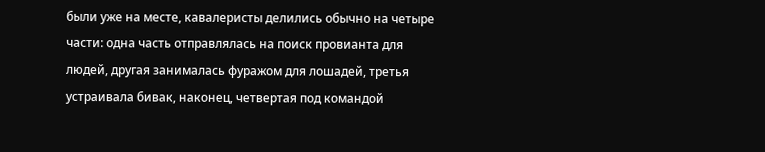были уже на месте, кавалеристы делились обычно на четыре части: одна часть отправлялась на поиск провианта для людей, другая занималась фуражом для лошадей, третья устраивала бивак, наконец, четвертая под командой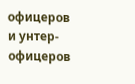офицеров и унтер-офицеров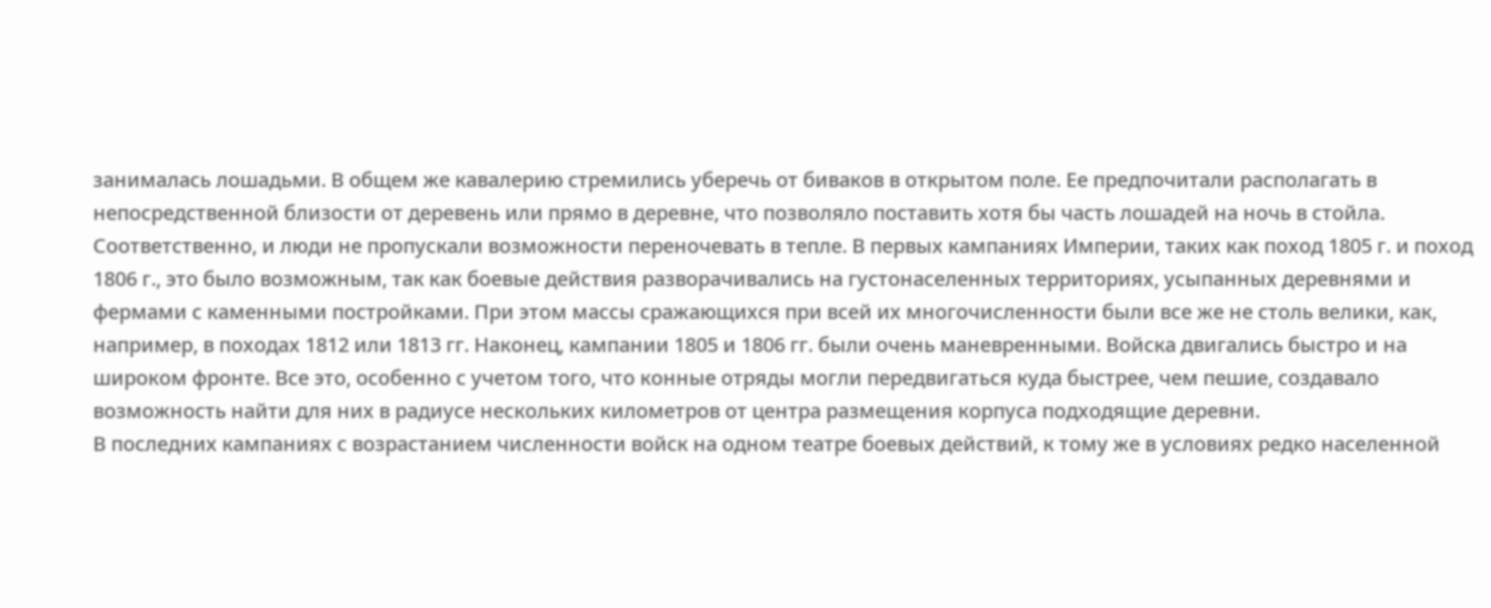занималась лошадьми. В общем же кавалерию стремились уберечь от биваков в открытом поле. Ее предпочитали располагать в непосредственной близости от деревень или прямо в деревне, что позволяло поставить хотя бы часть лошадей на ночь в стойла. Соответственно, и люди не пропускали возможности переночевать в тепле. В первых кампаниях Империи, таких как поход 1805 г. и поход 1806 г., это было возможным, так как боевые действия разворачивались на густонаселенных территориях, усыпанных деревнями и фермами с каменными постройками. При этом массы сражающихся при всей их многочисленности были все же не столь велики, как, например, в походах 1812 или 1813 гг. Наконец, кампании 1805 и 1806 гг. были очень маневренными. Войска двигались быстро и на широком фронте. Все это, особенно с учетом того, что конные отряды могли передвигаться куда быстрее, чем пешие, создавало возможность найти для них в радиусе нескольких километров от центра размещения корпуса подходящие деревни.
В последних кампаниях с возрастанием численности войск на одном театре боевых действий, к тому же в условиях редко населенной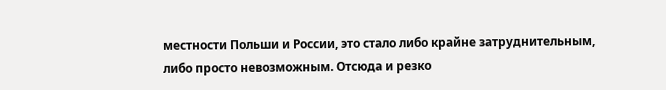местности Польши и России, это стало либо крайне затруднительным, либо просто невозможным. Отсюда и резко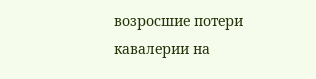возросшие потери кавалерии на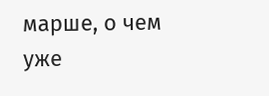марше, о чем уже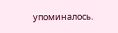упоминалось.